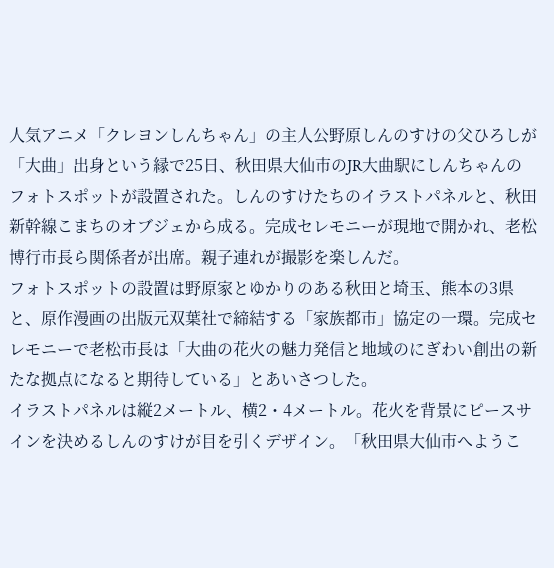人気アニメ「クレヨンしんちゃん」の主人公野原しんのすけの父ひろしが「大曲」出身という縁で25日、秋田県大仙市のJR大曲駅にしんちゃんのフォトスポットが設置された。しんのすけたちのイラストパネルと、秋田新幹線こまちのオブジェから成る。完成セレモニーが現地で開かれ、老松博行市長ら関係者が出席。親子連れが撮影を楽しんだ。
フォトスポットの設置は野原家とゆかりのある秋田と埼玉、熊本の3県と、原作漫画の出版元双葉社で締結する「家族都市」協定の一環。完成セレモニーで老松市長は「大曲の花火の魅力発信と地域のにぎわい創出の新たな拠点になると期待している」とあいさつした。
イラストパネルは縦2メートル、横2・4メートル。花火を背景にピースサインを決めるしんのすけが目を引くデザイン。「秋田県大仙市へようこ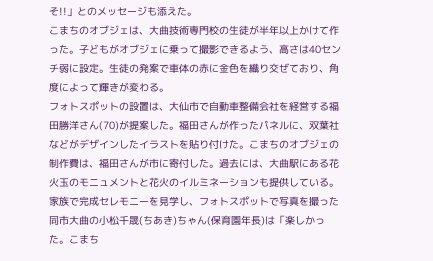そ!!」とのメッセージも添えた。
こまちのオブジェは、大曲技術専門校の生徒が半年以上かけて作った。子どもがオブジェに乗って撮影できるよう、高さは40センチ弱に設定。生徒の発案で車体の赤に金色を織り交ぜており、角度によって輝きが変わる。
フォトスポットの設置は、大仙市で自動車整備会社を経営する福田勝洋さん(70)が提案した。福田さんが作ったパネルに、双葉社などがデザインしたイラストを貼り付けた。こまちのオブジェの制作費は、福田さんが市に寄付した。過去には、大曲駅にある花火玉のモニュメントと花火のイルミネーションも提供している。
家族で完成セレモニーを見学し、フォトスポットで写真を撮った同市大曲の小松千晟(ちあき)ちゃん(保育園年長)は「楽しかった。こまち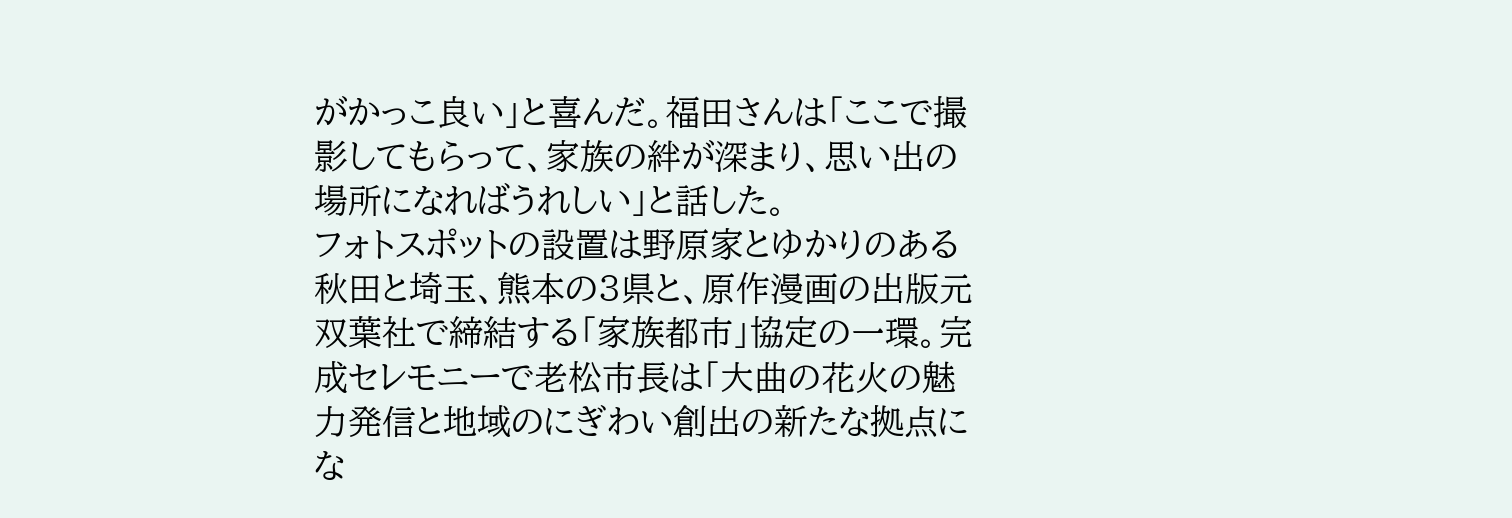がかっこ良い」と喜んだ。福田さんは「ここで撮影してもらって、家族の絆が深まり、思い出の場所になればうれしい」と話した。
フォトスポットの設置は野原家とゆかりのある秋田と埼玉、熊本の3県と、原作漫画の出版元双葉社で締結する「家族都市」協定の一環。完成セレモニーで老松市長は「大曲の花火の魅力発信と地域のにぎわい創出の新たな拠点にな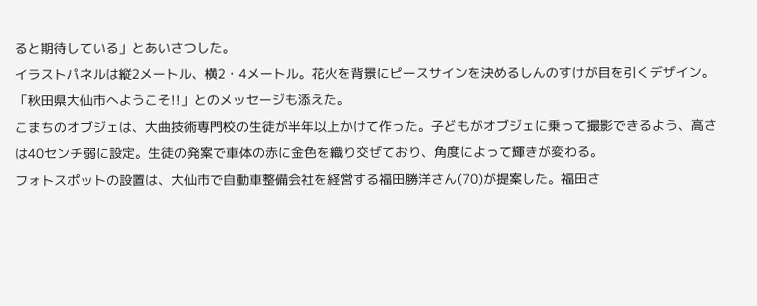ると期待している」とあいさつした。
イラストパネルは縦2メートル、横2・4メートル。花火を背景にピースサインを決めるしんのすけが目を引くデザイン。「秋田県大仙市へようこそ!!」とのメッセージも添えた。
こまちのオブジェは、大曲技術専門校の生徒が半年以上かけて作った。子どもがオブジェに乗って撮影できるよう、高さは40センチ弱に設定。生徒の発案で車体の赤に金色を織り交ぜており、角度によって輝きが変わる。
フォトスポットの設置は、大仙市で自動車整備会社を経営する福田勝洋さん(70)が提案した。福田さ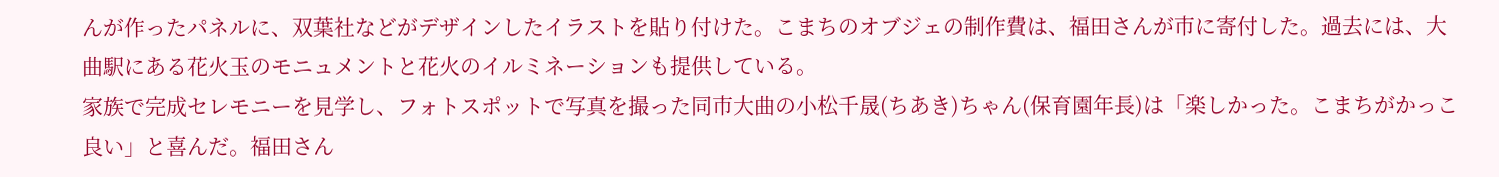んが作ったパネルに、双葉社などがデザインしたイラストを貼り付けた。こまちのオブジェの制作費は、福田さんが市に寄付した。過去には、大曲駅にある花火玉のモニュメントと花火のイルミネーションも提供している。
家族で完成セレモニーを見学し、フォトスポットで写真を撮った同市大曲の小松千晟(ちあき)ちゃん(保育園年長)は「楽しかった。こまちがかっこ良い」と喜んだ。福田さん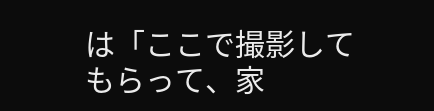は「ここで撮影してもらって、家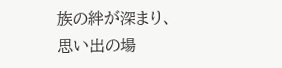族の絆が深まり、思い出の場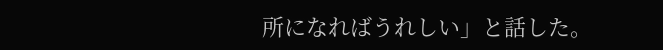所になればうれしい」と話した。